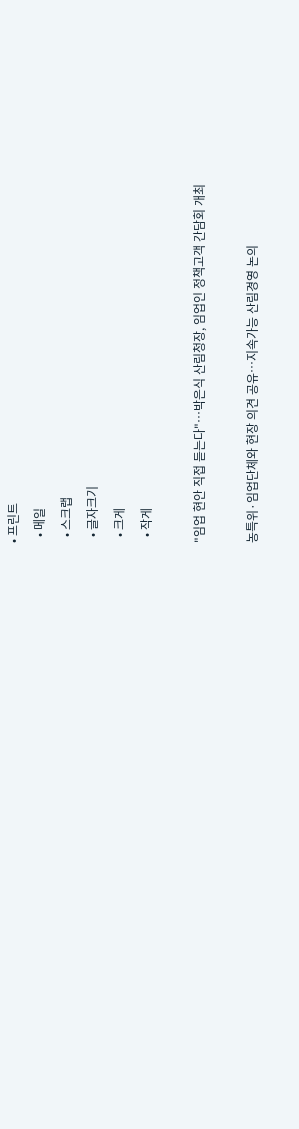• 프린트
  • 메일
  • 스크랩
  • 글자크기
  • 크게
  • 작게

"임업 현안 직접 듣는다"…박은식 산림청장, 임업인 정책고객 간담회 개최

농특위·임업단체와 현장 의견 공유…지속가능 산림경영 논의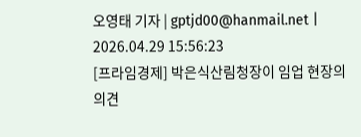오영태 기자 | gptjd00@hanmail.net | 2026.04.29 15:56:23
[프라임경제] 박은식산림청장이 임업 현장의 의견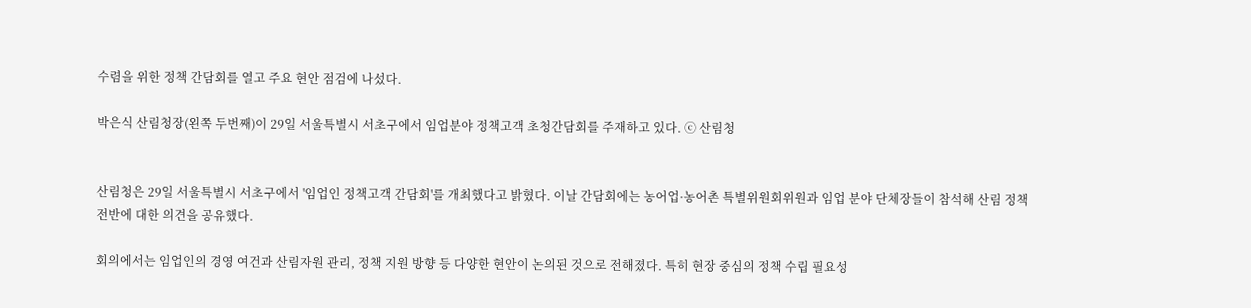수렴을 위한 정책 간담회를 열고 주요 현안 점검에 나섰다.

박은식 산림청장(왼쪽 두번째)이 29일 서울특별시 서초구에서 임업분야 정책고객 초청간담회를 주재하고 있다. ⓒ 산림청


산림청은 29일 서울특별시 서초구에서 '임업인 정책고객 간담회'를 개최했다고 밝혔다. 이날 간담회에는 농어업·농어촌 특별위원회위원과 임업 분야 단체장들이 참석해 산림 정책 전반에 대한 의견을 공유했다.

회의에서는 임업인의 경영 여건과 산림자원 관리, 정책 지원 방향 등 다양한 현안이 논의된 것으로 전해졌다. 특히 현장 중심의 정책 수립 필요성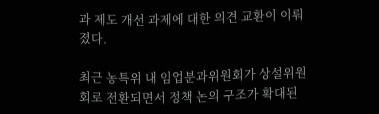과 제도 개선 과제에 대한 의견 교환이 이뤄졌다.

최근 농특위 내 임업분과위원회가 상설위원회로 전환되면서 정책 논의 구조가 확대된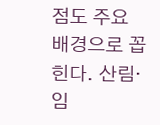점도 주요 배경으로 꼽힌다. 산림·임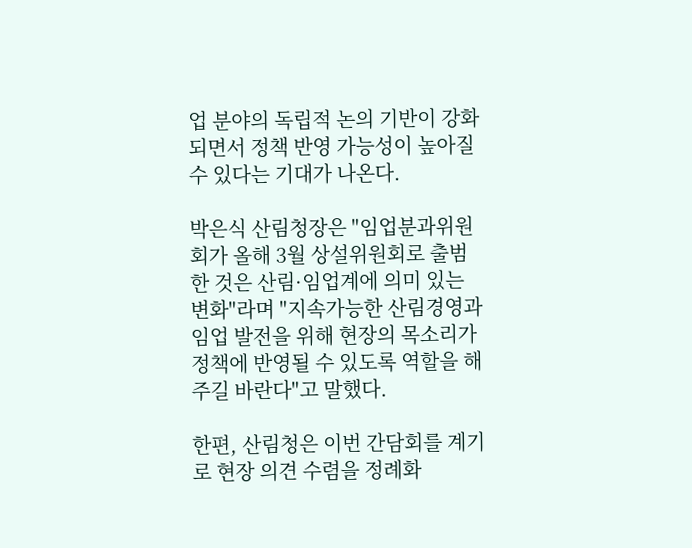업 분야의 독립적 논의 기반이 강화되면서 정책 반영 가능성이 높아질 수 있다는 기대가 나온다.

박은식 산림청장은 "임업분과위원회가 올해 3월 상설위원회로 출범한 것은 산림·임업계에 의미 있는 변화"라며 "지속가능한 산림경영과 임업 발전을 위해 현장의 목소리가 정책에 반영될 수 있도록 역할을 해주길 바란다"고 말했다.

한편, 산림청은 이번 간담회를 계기로 현장 의견 수렴을 정례화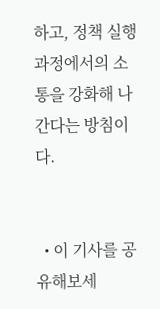하고, 정책 실행 과정에서의 소통을 강화해 나간다는 방침이다.


  • 이 기사를 공유해보세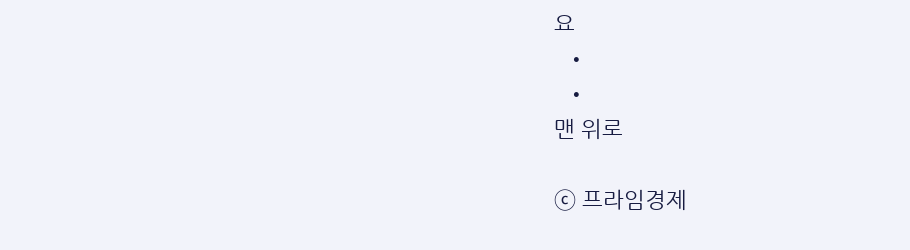요
  •
  •
맨 위로

ⓒ 프라임경제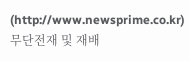(http://www.newsprime.co.kr) 무단전재 및 재배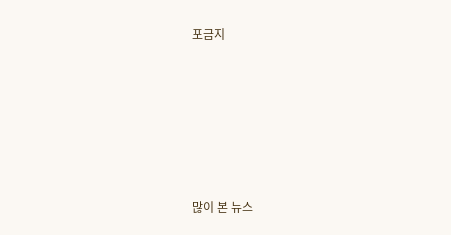포금지






많이 본 뉴스